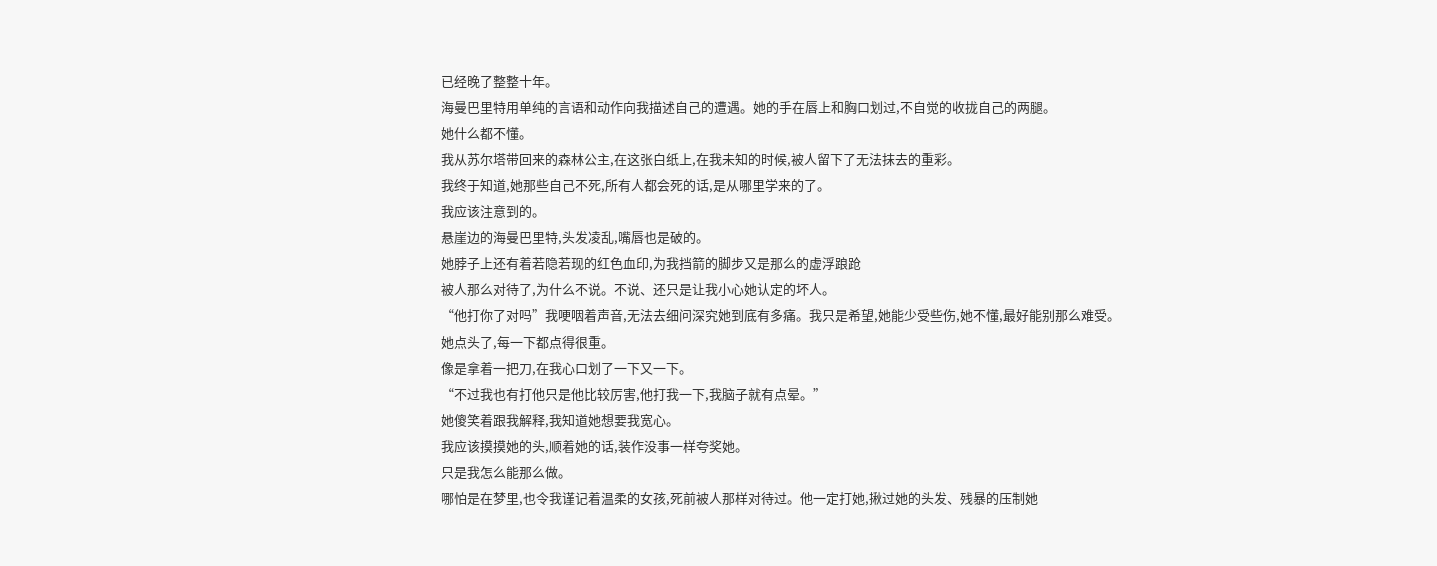已经晚了整整十年。
海曼巴里特用单纯的言语和动作向我描述自己的遭遇。她的手在唇上和胸口划过,不自觉的收拢自己的两腿。
她什么都不懂。
我从苏尔塔带回来的森林公主,在这张白纸上,在我未知的时候,被人留下了无法抹去的重彩。
我终于知道,她那些自己不死,所有人都会死的话,是从哪里学来的了。
我应该注意到的。
悬崖边的海曼巴里特,头发凌乱,嘴唇也是破的。
她脖子上还有着若隐若现的红色血印,为我挡箭的脚步又是那么的虚浮踉跄
被人那么对待了,为什么不说。不说、还只是让我小心她认定的坏人。
“他打你了对吗”我哽咽着声音,无法去细问深究她到底有多痛。我只是希望,她能少受些伤,她不懂,最好能别那么难受。
她点头了,每一下都点得很重。
像是拿着一把刀,在我心口划了一下又一下。
“不过我也有打他只是他比较厉害,他打我一下,我脑子就有点晕。”
她傻笑着跟我解释,我知道她想要我宽心。
我应该摸摸她的头,顺着她的话,装作没事一样夸奖她。
只是我怎么能那么做。
哪怕是在梦里,也令我谨记着温柔的女孩,死前被人那样对待过。他一定打她,揪过她的头发、残暴的压制她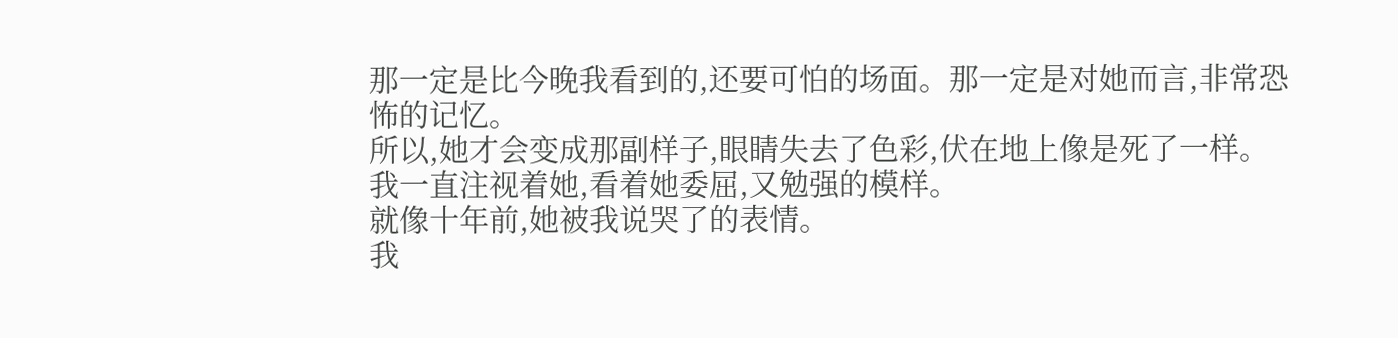那一定是比今晚我看到的,还要可怕的场面。那一定是对她而言,非常恐怖的记忆。
所以,她才会变成那副样子,眼睛失去了色彩,伏在地上像是死了一样。
我一直注视着她,看着她委屈,又勉强的模样。
就像十年前,她被我说哭了的表情。
我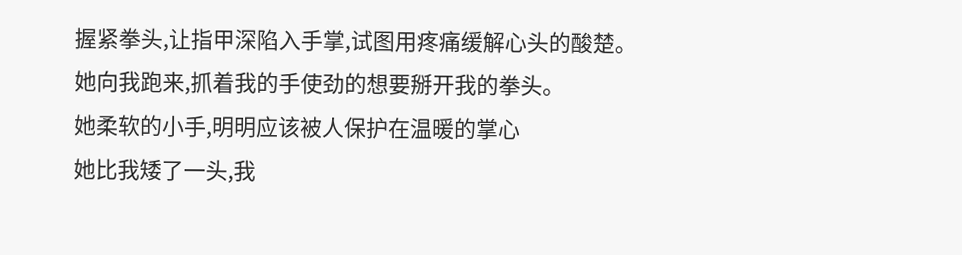握紧拳头,让指甲深陷入手掌,试图用疼痛缓解心头的酸楚。
她向我跑来,抓着我的手使劲的想要掰开我的拳头。
她柔软的小手,明明应该被人保护在温暖的掌心
她比我矮了一头,我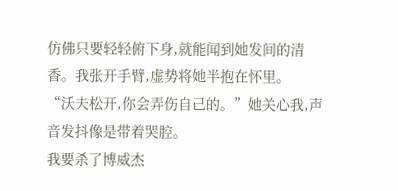仿佛只要轻轻俯下身,就能闻到她发间的清香。我张开手臂,虚势将她半抱在怀里。
“沃夫松开,你会弄伤自己的。”她关心我,声音发抖像是带着哭腔。
我要杀了博威杰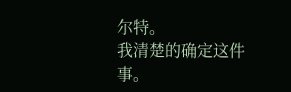尔特。
我清楚的确定这件事。